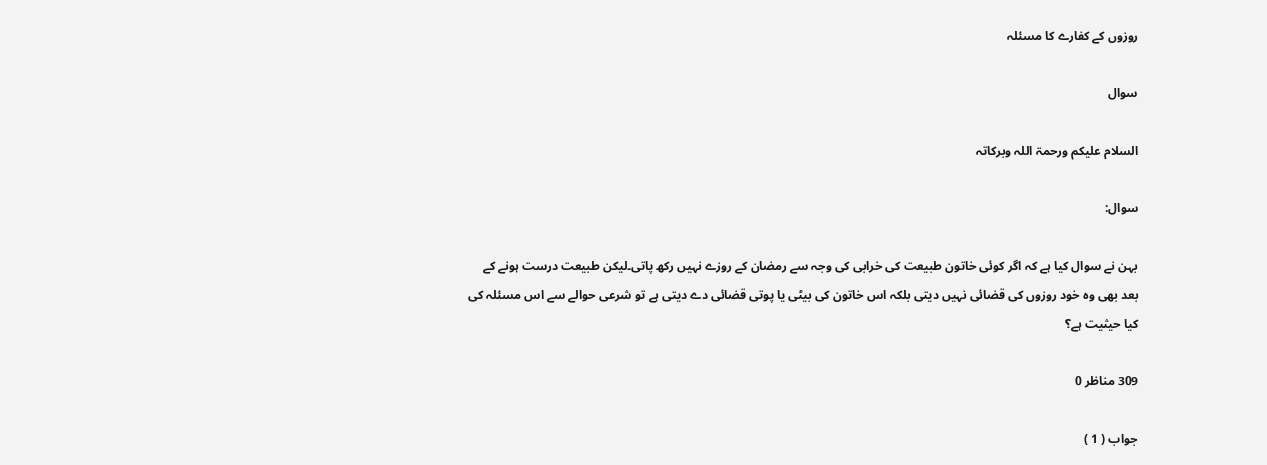روزوں کے کفارے کا مسئلہ

سوال

السلام علیکم ورحمۃ اللہ وبرکاتہ

سوال:

بہن نے سوال کیا ہے کہ اگر کوئی خاتون طبیعت کی خرابی کی وجہ سے رمضان کے روزے نہیں رکھ پاتی۔لیکن طبیعت درست ہونے کے بعد بھی وہ خود روزوں کی قضائی نہیں دیتی بلکہ اس خاتون کی بیٹی یا پوتی قضائی دے دیتی ہے تو شرعی حوالے سے اس مسئلہ کی کیا حیثیت ہے؟

309 مناظر 0

جواب ( 1 )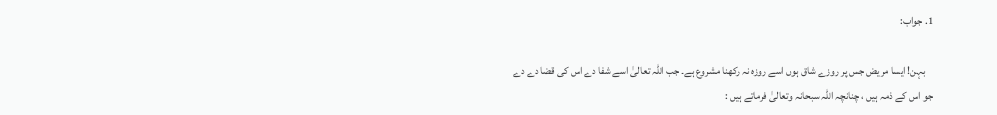1. جواب:

    بہن! ایسا مریض جس پر روزے شاق ہوں اسے روزہ نہ رکھنا مشروع ہے۔ جب اللہ تعالیٰ اسے شفا دے اس کی قضا دے دے جو اس کے ذمہ ہیں ، چنانچہ اللہ سبحانہ وتعالیٰ فرماتے ہیں :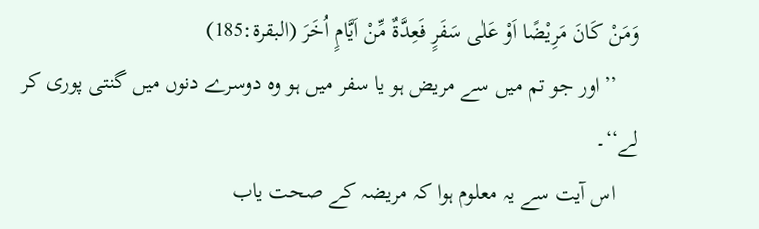وَمَنْ کَانَ مَرِیْضًا اَوْ عَلٰی سَفَرٍ فَعِدَّۃٌ مِّنْ اَیَّامٍ اُخَرَ (البقرۃ:185)
    ’’اور جو تم میں سے مریض ہو یا سفر میں ہو وہ دوسرے دنوں میں گنتی پوری کر لے‘‘۔
    اس آیت سے یہ معلوم ہوا کہ مریضہ کے صحت یاب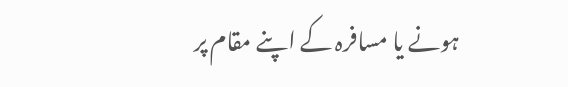ہونے یا مسافرہ کے اپنے مقام پر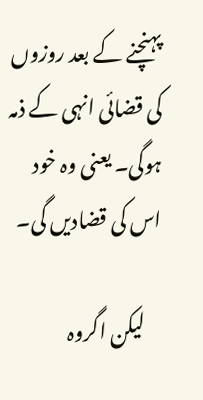پہنچنے کے بعد روزوں کی قضائی انہی کے ذمہ ہوگی۔ یعنی وہ خود اس کی قضادیں گی۔

    لیکن اگروہ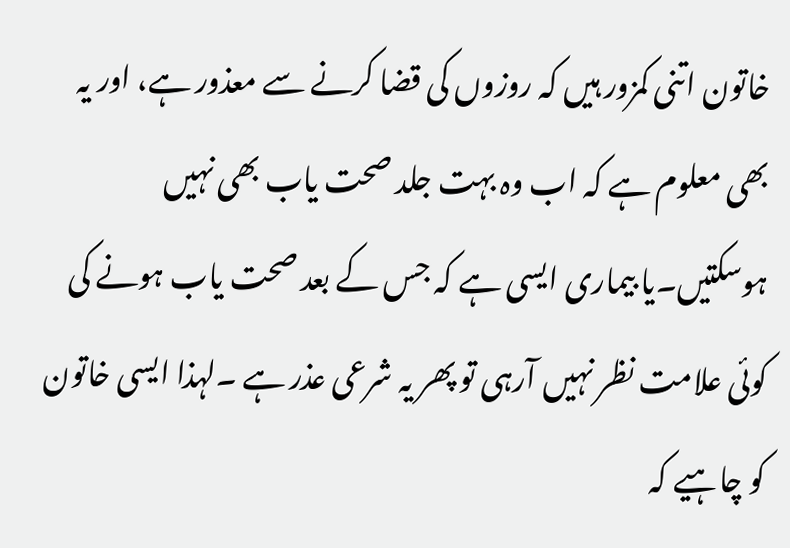خاتون اتنی کمزور ہیں کہ روزوں کی قضا کرنے سے معذور ہے، اور یہ بھی معلوم ہے کہ اب وہ بہت جلد صحت یاب بھی نہیں ہوسکتیں۔یا بیماری ایسی ہے کہ جس کے بعد صحت یاب ہونے کی کوئی علامت نظر نہیں آرہی تو پھر یہ شرعی عذر ہے ۔لہذا ایسی خاتون کو چاہیے کہ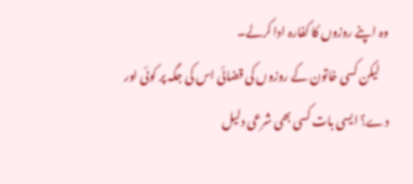وہ اپنے روزوں کا کفارہ ادا کرلے۔
    لیکن کسی خاتون کے روزوں کی قضائی اس کی جگہ پر کوئی اور دے؟ ایسی بات کسی بھی شرعی دلیل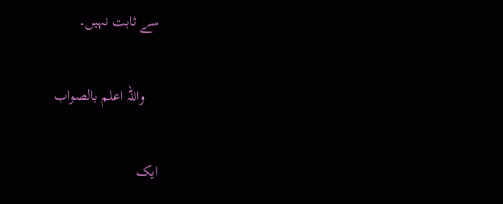سے ثابت نہیں۔

    واللہ اعلم بالصواب

ایک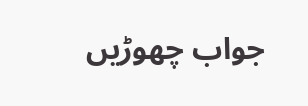جواب چھوڑیں